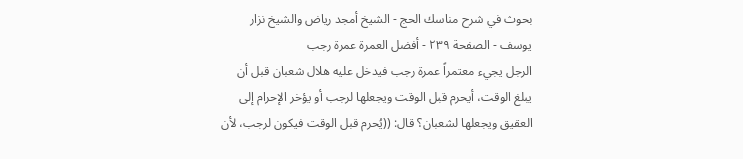بحوث في شرح مناسك الحج - الشيخ أمجد رياض والشيخ نزار يوسف - الصفحة ٢٣٩ - أفضل العمرة عمرة رجب
الرجل يجيء معتمراً عمرة رجب فيدخل عليه هلال شعبان قبل أن يبلغ الوقت، أيحرم قبل الوقت ويجعلها لرجب أو يؤخر الإحرام إلى العقيق ويجعلها لشعبان؟ قال: ((يُحرم قبل الوقت فيكون لرجب، لأن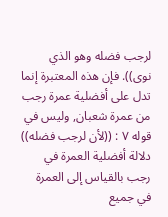لرجب فضله وهو الذي نوى)). فإن هذه المعتبرة إنما تدل على أفضلية عمرة رجب من عمرة شعبان, وليس في قوله ٧ : ((لأن لرجب فضله)) دلالة أفضلية العمرة في رجب بالقياس إلى العمرة في جميع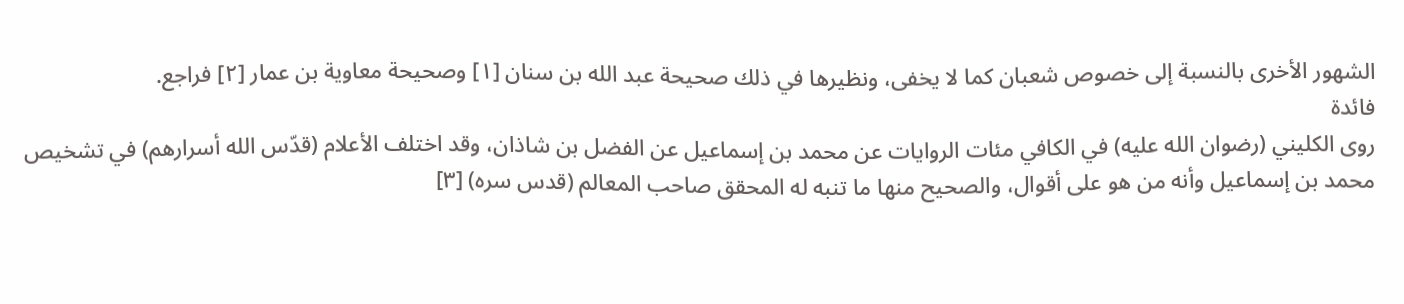الشهور الأخرى بالنسبة إلى خصوص شعبان كما لا يخفى، ونظيرها في ذلك صحيحة عبد الله بن سنان [١] وصحيحة معاوية بن عمار [٢] فراجع.
فائدة
روى الكليني (رضوان الله عليه) في الكافي مئات الروايات عن محمد بن إسماعيل عن الفضل بن شاذان، وقد اختلف الأعلام (قدّس الله أسرارهم) في تشخيص محمد بن إسماعيل وأنه من هو على أقوال، والصحيح منها ما تنبه له المحقق صاحب المعالم (قدس سره) [٣]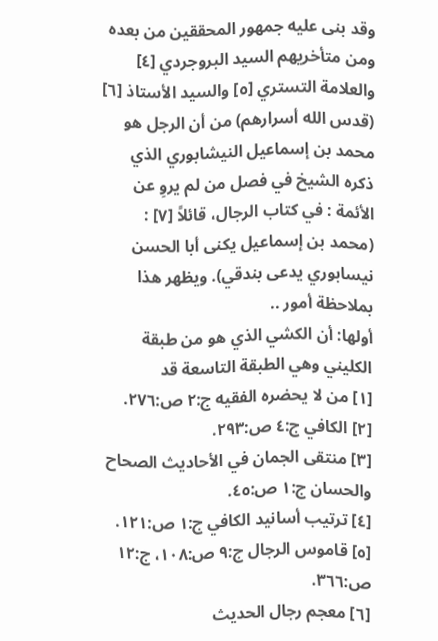وقد بنى عليه جمهور المحققين من بعده ومن متأخريهم السيد البروجردي [٤] والعلامة التستري [٥] والسيد الأستاذ [٦] (قدس الله أسرارهم) من أن الرجل هو محمد بن إسماعيل النيشابوري الذي ذكره الشيخ في فصل من لم يروِ عن الأئمة : في كتاب الرجال، قائلاً [٧] : (محمد بن إسماعيل يكنى أبا الحسن نيسابوري يدعى بندقي). ويظهر هذا بملاحظة أمور ..
أولها: أن الكشي الذي هو من طبقة الكليني وهي الطبقة التاسعة قد
[١] من لا يحضره الفقيه ج:٢ ص:٢٧٦.
[٢] الكافي ج:٤ ص:٢٩٣.
[٣] منتقى الجمان في الأحاديث الصحاح والحسان ج:١ ص:٤٥.
[٤] ترتيب أسانيد الكافي ج:١ ص:١٢١.
[٥] قاموس الرجال ج:٩ ص:١٠٨، ج:١٢ ص:٣٦٦.
[٦] معجم رجال الحديث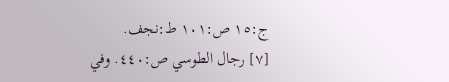ج:١٥ ص:١٠١ ط:نجف.
[٧] رجال الطوسي ص:٤٤٠. وفي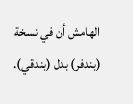الهامش أن في نسخة (بندفر) بدل (بندقي).